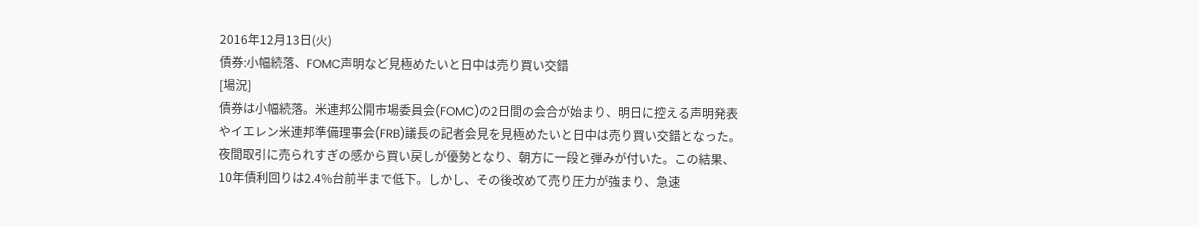2016年12月13日(火)
債券:小幅続落、FOMC声明など見極めたいと日中は売り買い交錯
[場況]
債券は小幅続落。米連邦公開市場委員会(FOMC)の2日間の会合が始まり、明日に控える声明発表やイエレン米連邦準備理事会(FRB)議長の記者会見を見極めたいと日中は売り買い交錯となった。夜間取引に売られすぎの感から買い戻しが優勢となり、朝方に一段と弾みが付いた。この結果、10年債利回りは2.4%台前半まで低下。しかし、その後改めて売り圧力が強まり、急速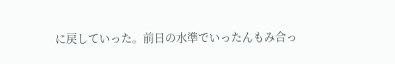に戻していった。前日の水準でいったんもみ合っ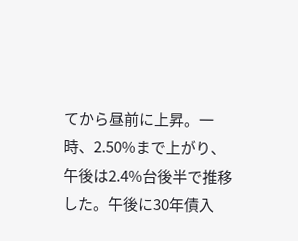てから昼前に上昇。一時、2.50%まで上がり、午後は2.4%台後半で推移した。午後に30年債入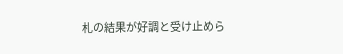札の結果が好調と受け止めら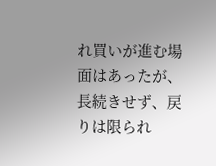れ買いが進む場面はあったが、長続きせず、戻りは限られ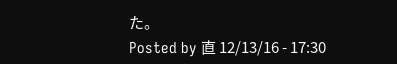た。
Posted by 直 12/13/16 - 17:30